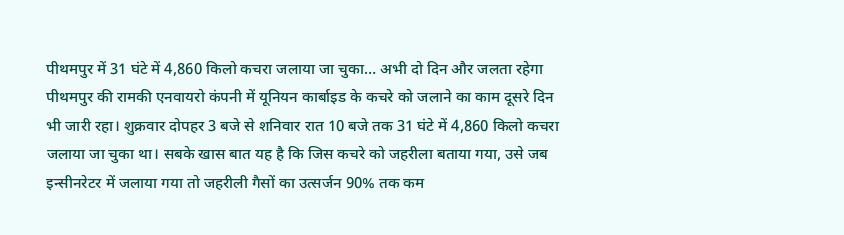पीथमपुर में 31 घंटे में 4,860 किलो कचरा जलाया जा चुका… अभी दो दिन और जलता रहेगा पीथमपुर की रामकी एनवायरो कंपनी में यूनियन कार्बाइड के कचरे को जलाने का काम दूसरे दिन भी जारी रहा। शुक्रवार दोपहर 3 बजे से शनिवार रात 10 बजे तक 31 घंटे में 4,860 किलो कचरा जलाया जा चुका था। सबके खास बात यह है कि जिस कचरे को जहरीला बताया गया, उसे जब इन्सीनरेटर में जलाया गया तो जहरीली गैसों का उत्सर्जन 90% तक कम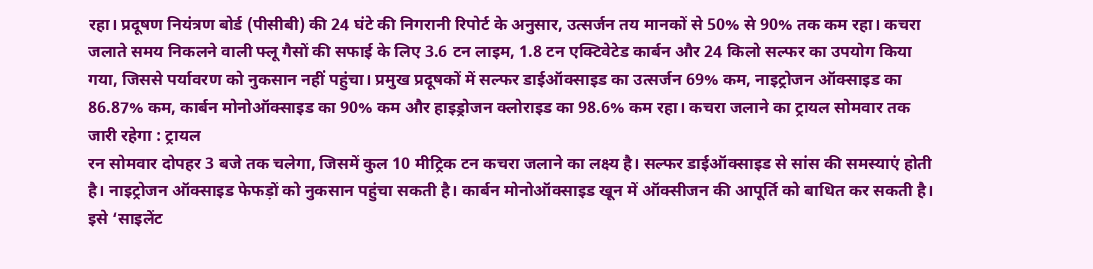रहा। प्रदूषण नियंत्रण बोर्ड (पीसीबी) की 24 घंटे की निगरानी रिपोर्ट के अनुसार, उत्सर्जन तय मानकों से 50% से 90% तक कम रहा। कचरा जलाते समय निकलने वाली फ्लू गैसों की सफाई के लिए 3.6 टन लाइम, 1.8 टन एक्टिवेटेड कार्बन और 24 किलो सल्फर का उपयोग किया गया, जिससे पर्यावरण को नुकसान नहीं पहुंचा। प्रमुख प्रदूषकों में सल्फर डाईऑक्साइड का उत्सर्जन 69% कम, नाइट्रोजन ऑक्साइड का 86.87% कम, कार्बन मोनोऑक्साइड का 90% कम और हाइड्रोजन क्लोराइड का 98.6% कम रहा। कचरा जलाने का ट्रायल सोमवार तक जारी रहेगा : ट्रायल
रन सोमवार दोपहर 3 बजे तक चलेगा, जिसमें कुल 10 मीट्रिक टन कचरा जलाने का लक्ष्य है। सल्फर डाईऑक्साइड से सांस की समस्याएं होती है। नाइट्रोजन ऑक्साइड फेफड़ों को नुकसान पहुंचा सकती है। कार्बन मोनोऑक्साइड खून में ऑक्सीजन की आपूर्ति को बाधित कर सकती है। इसे ‘साइलेंट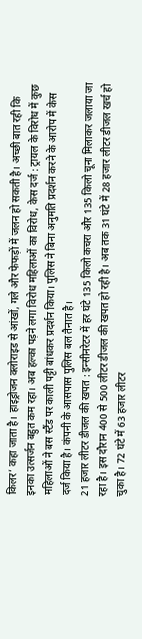किलर’ कहा जाता है। हाइड्रोजन क्लोराइड से आंखों, गले और फेफड़ों में जलन हो सकती है। अच्छी बात रही कि इनका उत्सर्जन बहुत कम रहा। अब हल्का पड़ने लगा विरोध महिलाओं का विरोध, केस दर्ज : ट्रायल के विरोध में कुछ महिलाओं ने बस स्टैंड पर काली पट्टी बांधकर प्रदर्शन किया। पुलिस ने बिना अनुमति प्रदर्शन करने के आरोप में केस दर्ज किया है। कंपनी के आसपास पुलिस बल तैनात है।
21 हजार लीटर डीजल की खपत : इन्सीनरेटर में हर घंटे 135 किलो कचरा और 135 किलो चूना मिलाकर जलाया जा रहा है। इस दौरान 400 से 500 लीटर डीजल की खपत हो रही है। अब तक 31 घंटे में 28 हजार लीटर डीजल खर्च हो चुका है। 72 घंटे में 63 हजार लीटर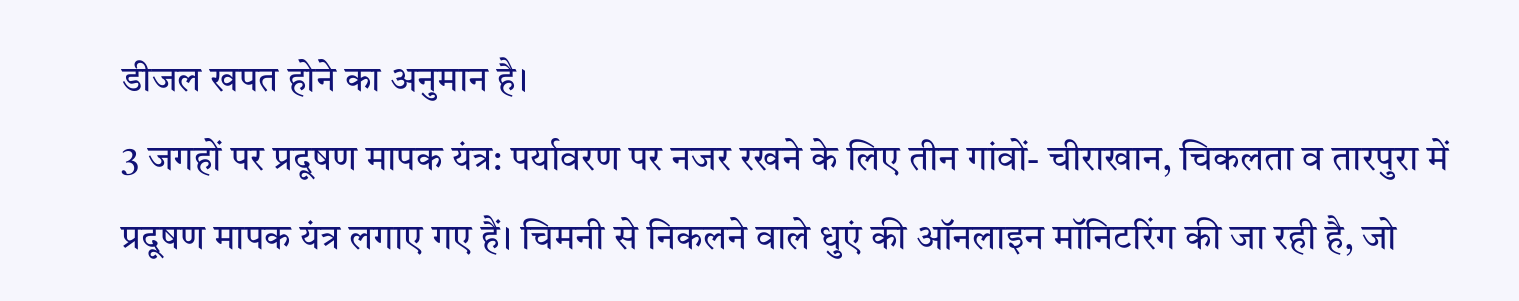डीजल खपत होने का अनुमान है।
3 जगहों पर प्रदूषण मापक यंत्र: पर्यावरण पर नजर रखने के लिए तीन गांवों- चीराखान, चिकलता व तारपुरा में प्रदूषण मापक यंत्र लगाए गए हैं। चिमनी से निकलने वाले धुएं की ऑनलाइन मॉनिटरिंग की जा रही है, जो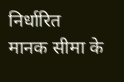निर्धारित मानक सीमा के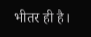भीतर ही है।